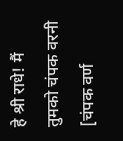हे श्री राधे! मैं तुमको चंपक वरनी [चंपक वर्ण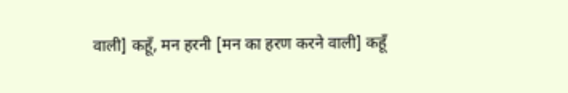वाली] कहूँ, मन हरनी [मन का हरण करने वाली] कहूँ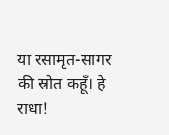या रसामृत-सागर की स्रोत कहूँ। हे राधा!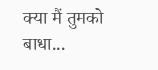क्या मैं तुमको बाधा...